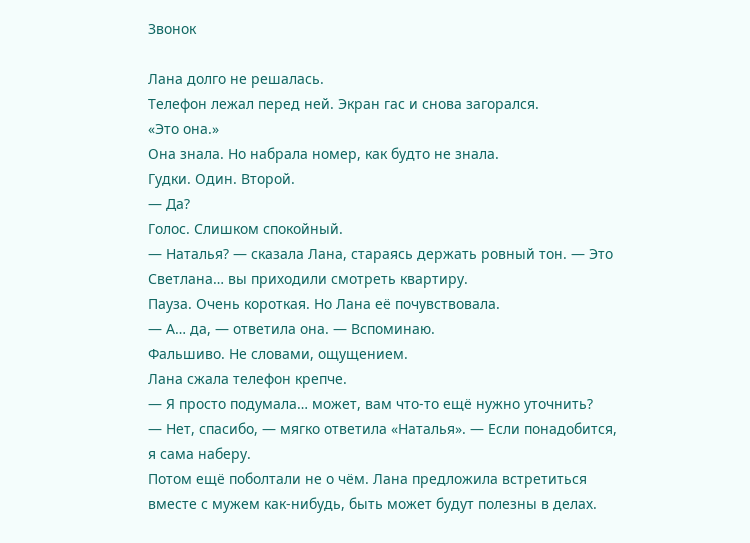Звонок

Лана долго не решалась.
Телефон лежал перед ней. Экран гас и снова загорался.
«Это она.»
Она знала. Но набрала номер, как будто не знала.
Гудки. Один. Второй.
— Да?
Голос. Слишком спокойный.
— Наталья? — сказала Лана, стараясь держать ровный тон. — Это Светлана… вы приходили смотреть квартиру.
Пауза. Очень короткая. Но Лана её почувствовала.
— А… да, — ответила она. — Вспоминаю.
Фальшиво. Не словами, ощущением.
Лана сжала телефон крепче.
— Я просто подумала… может, вам что-то ещё нужно уточнить?
— Нет, спасибо, — мягко ответила «Наталья». — Если понадобится, я сама наберу.
Потом ещё поболтали не о чём. Лана предложила встретиться вместе с мужем как-нибудь, быть может будут полезны в делах.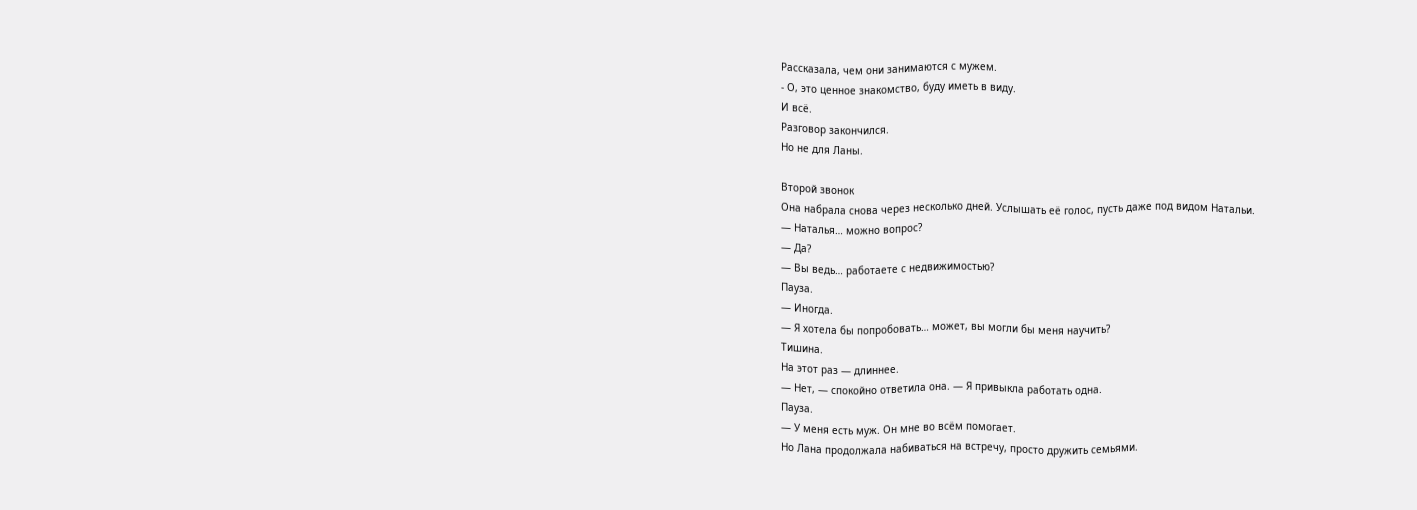Рассказала, чем они занимаются с мужем.
- О, это ценное знакомство, буду иметь в виду.
И всё.
Разговор закончился.
Но не для Ланы.

Второй звонок
Она набрала снова через несколько дней. Услышать её голос, пусть даже под видом Натальи.
— Наталья… можно вопрос?
— Да?
— Вы ведь… работаете с недвижимостью?
Пауза.
— Иногда.
— Я хотела бы попробовать… может, вы могли бы меня научить?
Тишина.
На этот раз — длиннее.
— Нет, — спокойно ответила она. — Я привыкла работать одна.
Пауза.
— У меня есть муж. Он мне во всём помогает.
Но Лана продолжала набиваться на встречу, просто дружить семьями.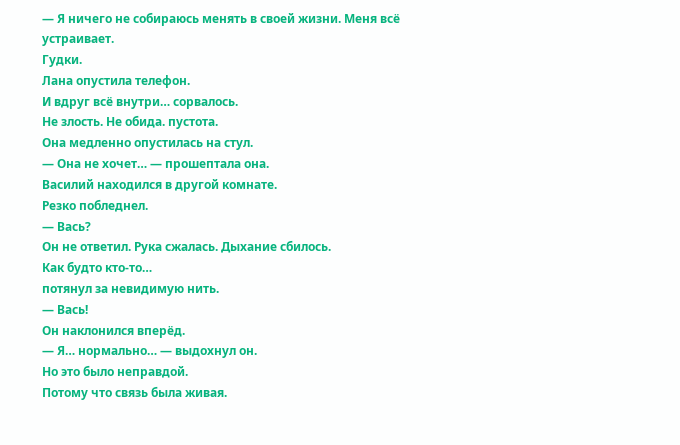— Я ничего не собираюсь менять в своей жизни. Меня всё устраивает.
Гудки.
Лана опустила телефон.
И вдруг всё внутри… сорвалось.
Не злость. Не обида. пустота.
Она медленно опустилась на стул.
— Она не хочет… — прошептала она.
Василий находился в другой комнате.
Резко побледнел.
— Вась?
Он не ответил. Рука сжалась. Дыхание сбилось.
Как будто кто-то…
потянул за невидимую нить.
— Вась!
Он наклонился вперёд.
— Я… нормально… — выдохнул он.
Но это было неправдой.
Потому что связь была живая.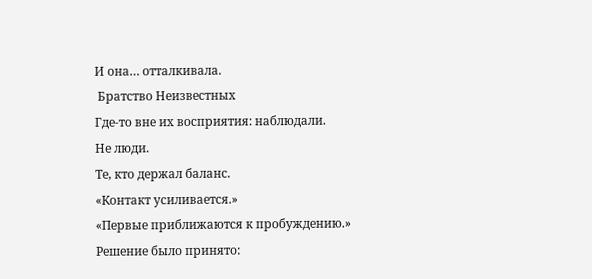И она… отталкивала.
 Братство Неизвестных
Где-то вне их восприятия: наблюдали.
Не люди.
Те, кто держал баланс.
«Контакт усиливается.»
«Первые приближаются к пробуждению.»
Решение было принято: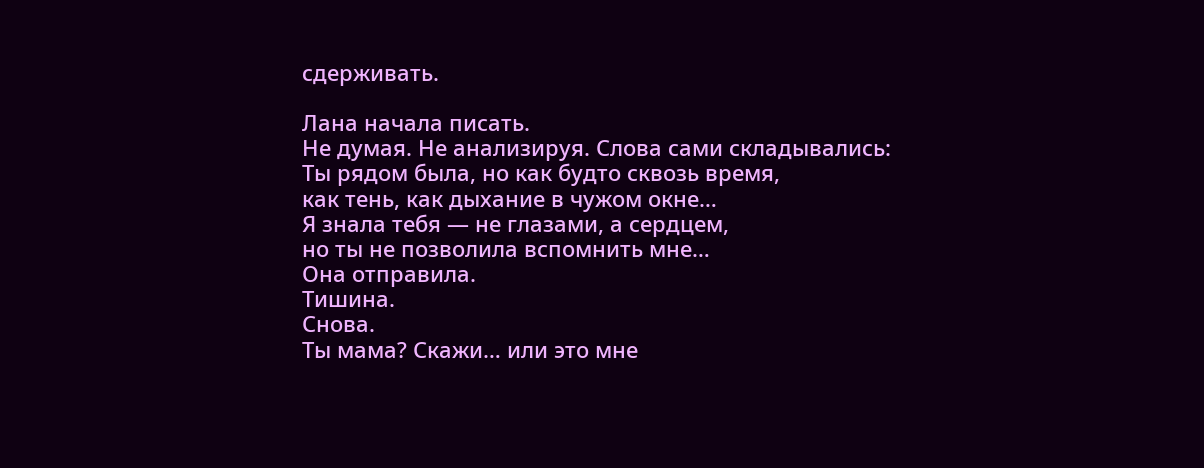сдерживать.

Лана начала писать.
Не думая. Не анализируя. Слова сами складывались:
Ты рядом была, но как будто сквозь время,
как тень, как дыхание в чужом окне…
Я знала тебя — не глазами, а сердцем,
но ты не позволила вспомнить мне…
Она отправила.
Тишина.
Снова.
Ты мама? Скажи… или это мне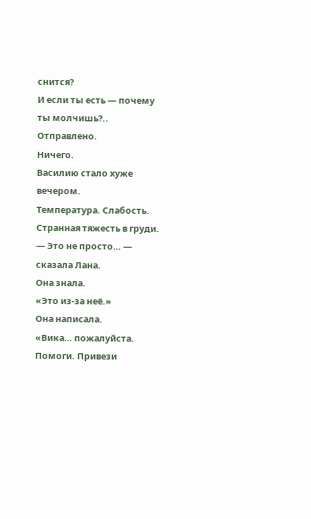снится?
И если ты есть — почему ты молчишь?..
Отправлено.
Ничего.
Василию стало хуже вечером.
Температура. Слабость. Странная тяжесть в груди.
— Это не просто… — сказала Лана.
Она знала.
«Это из-за неё.»
Она написала.
«Вика… пожалуйста. Помоги. Привези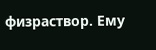физраствор. Ему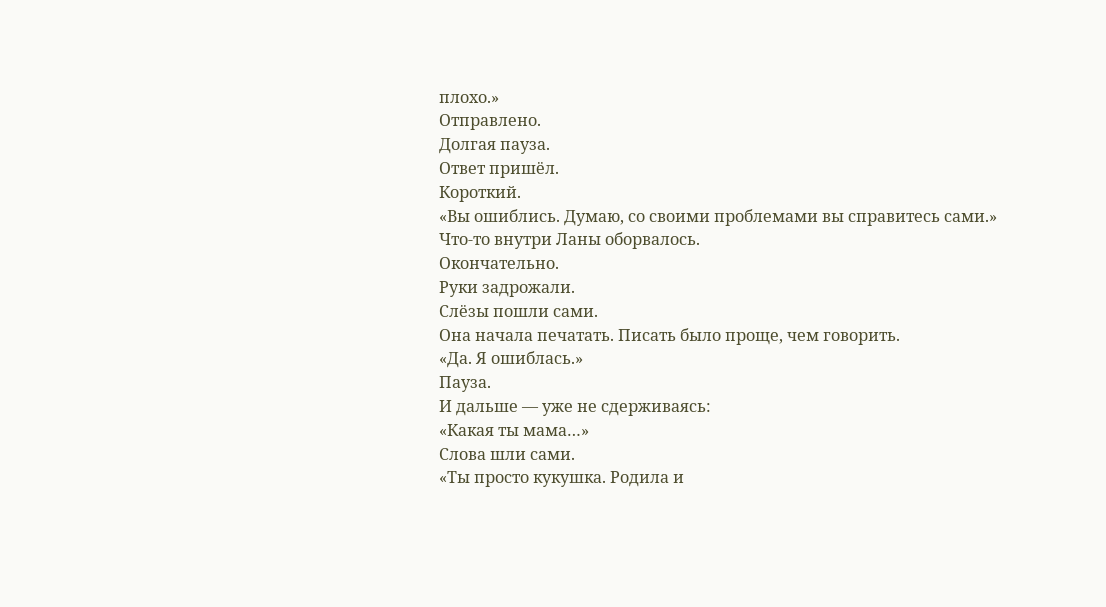плохо.»
Отправлено.
Долгая пауза.
Ответ пришёл.
Короткий.
«Вы ошиблись. Думаю, со своими проблемами вы справитесь сами.»
Что-то внутри Ланы оборвалось.
Окончательно.
Руки задрожали.
Слёзы пошли сами.
Она начала печатать. Писать было проще, чем говорить.
«Да. Я ошиблась.»
Пауза.
И дальше — уже не сдерживаясь:
«Какая ты мама…»
Слова шли сами.
«Ты просто кукушка. Родила и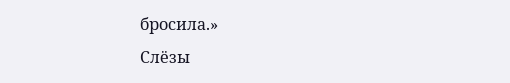бросила.»
Слёзы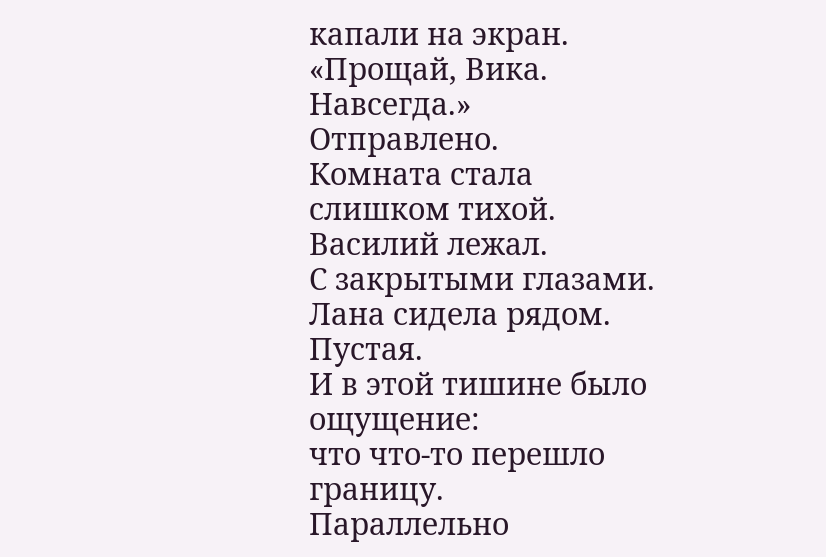капали на экран.
«Прощай, Вика. Навсегда.»
Отправлено.
Комната стала слишком тихой.
Василий лежал.
С закрытыми глазами.
Лана сидела рядом.
Пустая.
И в этой тишине было ощущение:
что что-то перешло границу.
Параллельно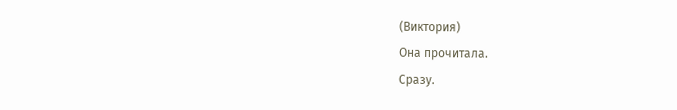(Виктория)
Она прочитала.
Сразу.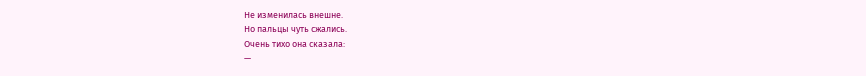Не изменилась внешне.
Но пальцы чуть сжались.
Очень тихо она сказала:
—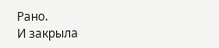Рано.
И закрыла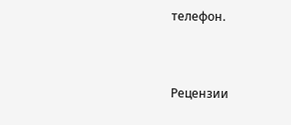телефон.


Рецензии